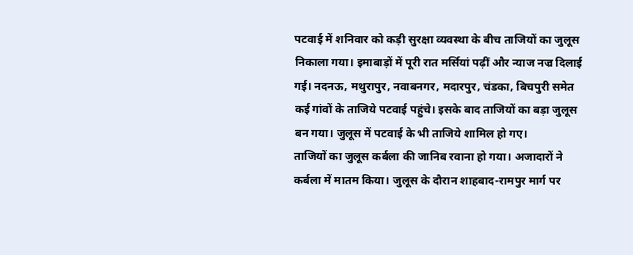पटवाई में शनिवार को कड़ी सुरक्षा व्यवस्था के बीच ताजियों का जुलूस निकाला गया। इमाबाड़ों में पूरी रात मर्सियां पढ़ीं और न्याज नज्र दिलाई गई। नदनऊ, मथुरापुर, नवाबनगर, मदारपुर, चंडका, बिचपुरी समेत कई गांवों के ताजिये पटवाई पहुंचे। इसके बाद ताजियों का बड़ा जुलूस बन गया। जुलूस में पटवाई के भी ताजिये शामिल हो गए।
ताजियों का जुलूस कर्बला की जानिब रवाना हो गया। अजादारों ने कर्बला में मातम किया। जुलूस के दौरान शाहबाद-रामपुर मार्ग पर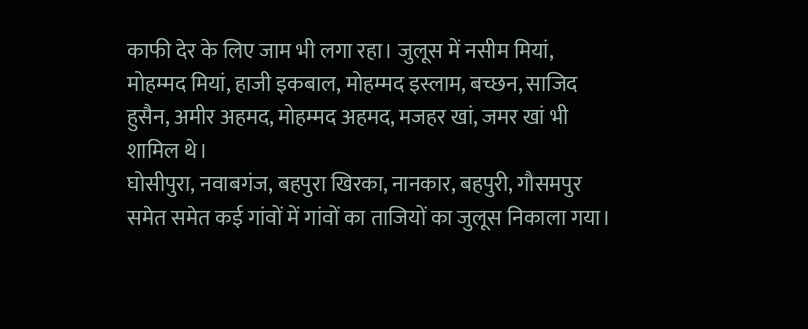काफी देर के लिए जाम भी लगा रहा। जुलूस में नसीम मियां, मोहम्मद मियां, हाजी इकबाल, मोहम्मद इस्लाम, बच्छन, साजिद हुसैन, अमीर अहमद, मोहम्मद अहमद, मजहर खां, जमर खां भी शामिल थे।
घोसीपुरा, नवाबगंज, बहपुरा खिरका, नानकार, बहपुरी, गौसमपुर समेत समेत कई गांवों में गांवों का ताजियों का जुलूस निकाला गया।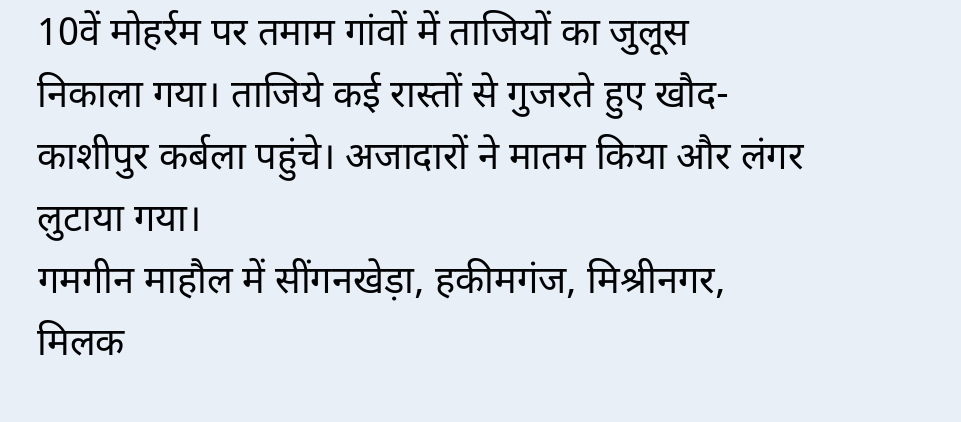10वें मोहर्रम पर तमाम गांवों में ताजियों का जुलूस निकाला गया। ताजिये कई रास्तों से गुजरते हुए खौद-काशीपुर कर्बला पहुंचे। अजादारों ने मातम किया और लंगर लुटाया गया।
गमगीन माहौल में सींगनखेड़ा, हकीमगंज, मिश्रीनगर, मिलक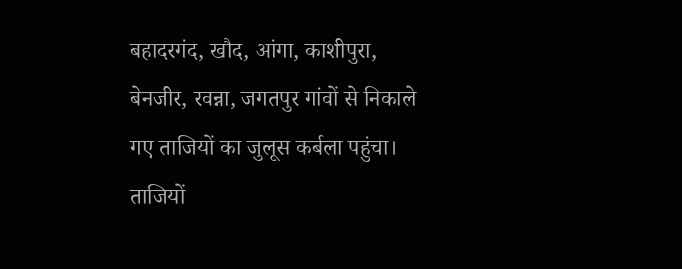बहादरगंद, खौद, आंगा, काशीपुरा, बेनजीर, रवन्ना, जगतपुर गांवों से निकाले गए ताजियों का जुलूस कर्बला पहुंचा। ताजियों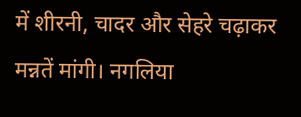में शीरनी, चादर और सेहरे चढ़ाकर मन्नतें मांगी। नगलिया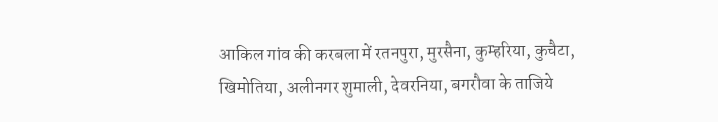आकिल गांव की करबला में रतनपुरा, मुरसैना, कुम्हरिया, कुचैटा, खिमोतिया, अलीनगर शुमाली, देवरनिया, बगरौवा के ताजिये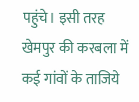पहुंचे। इसी तरह खेमपुर की करबला में कई गांवों के ताजिये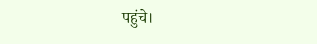पहुंचे।